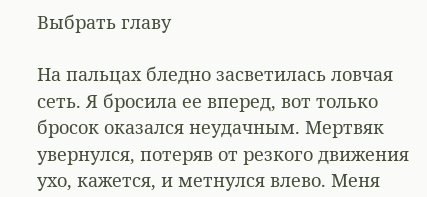Выбрать главу

На пальцах бледно засветилась ловчая сеть. Я бросила ее вперед, вот только бросок оказался неудачным. Мертвяк увернулся, потеряв от резкого движения ухо, кажется, и метнулся влево. Меня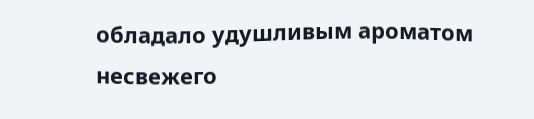обладало удушливым ароматом несвежего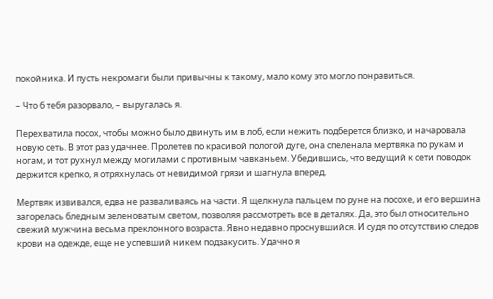покойника. И пусть некромаги были привычны к такому, мало кому это могло понравиться.

– Что б тебя разорвало, – выругалась я.

Перехватила посох, чтобы можно было двинуть им в лоб, если нежить подберется близко, и начаровала новую сеть. В этот раз удачнее. Пролетев по красивой пологой дуге, она спеленала мертвяка по рукам и ногам, и тот рухнул между могилами с противным чавканьем. Убедившись, что ведущий к сети поводок держится крепко, я отряхнулась от невидимой грязи и шагнула вперед.

Мертвяк извивался, едва не разваливаясь на части. Я щелкнула пальцем по руне на посохе, и его вершина загорелась бледным зеленоватым светом, позволяя рассмотреть все в деталях. Да, это был относительно свежий мужчина весьма преклонного возраста. Явно недавно проснувшийся. И судя по отсутствию следов крови на одежде, еще не успевший никем подзакусить. Удачно я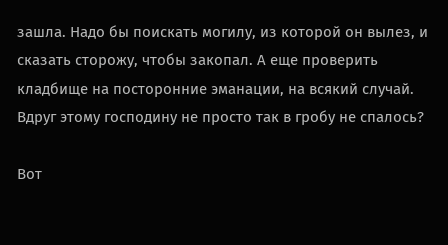зашла. Надо бы поискать могилу, из которой он вылез, и сказать сторожу, чтобы закопал. А еще проверить кладбище на посторонние эманации, на всякий случай. Вдруг этому господину не просто так в гробу не спалось?

Вот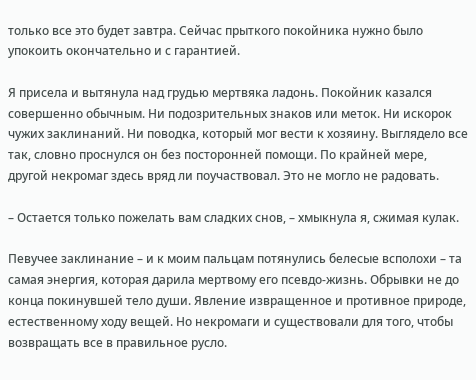только все это будет завтра. Сейчас прыткого покойника нужно было упокоить окончательно и с гарантией.

Я присела и вытянула над грудью мертвяка ладонь. Покойник казался совершенно обычным. Ни подозрительных знаков или меток. Ни искорок чужих заклинаний. Ни поводка, который мог вести к хозяину. Выглядело все так, словно проснулся он без посторонней помощи. По крайней мере, другой некромаг здесь вряд ли поучаствовал. Это не могло не радовать.

– Остается только пожелать вам сладких снов, – хмыкнула я, сжимая кулак.

Певучее заклинание – и к моим пальцам потянулись белесые всполохи – та самая энергия, которая дарила мертвому его псевдо-жизнь. Обрывки не до конца покинувшей тело души. Явление извращенное и противное природе, естественному ходу вещей. Но некромаги и существовали для того, чтобы возвращать все в правильное русло.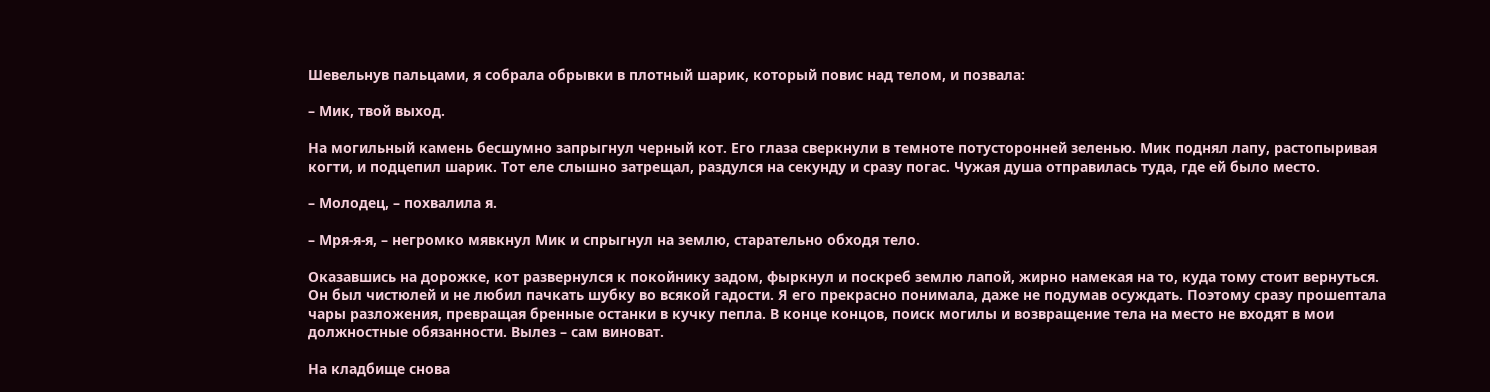Шевельнув пальцами, я собрала обрывки в плотный шарик, который повис над телом, и позвала:

– Мик, твой выход.

На могильный камень бесшумно запрыгнул черный кот. Его глаза сверкнули в темноте потусторонней зеленью. Мик поднял лапу, растопыривая когти, и подцепил шарик. Тот еле слышно затрещал, раздулся на секунду и сразу погас. Чужая душа отправилась туда, где ей было место.

– Молодец, – похвалила я.

– Мря-я-я, – негромко мявкнул Мик и спрыгнул на землю, старательно обходя тело.

Оказавшись на дорожке, кот развернулся к покойнику задом, фыркнул и поскреб землю лапой, жирно намекая на то, куда тому стоит вернуться. Он был чистюлей и не любил пачкать шубку во всякой гадости. Я его прекрасно понимала, даже не подумав осуждать. Поэтому сразу прошептала чары разложения, превращая бренные останки в кучку пепла. В конце концов, поиск могилы и возвращение тела на место не входят в мои должностные обязанности. Вылез – сам виноват.

На кладбище снова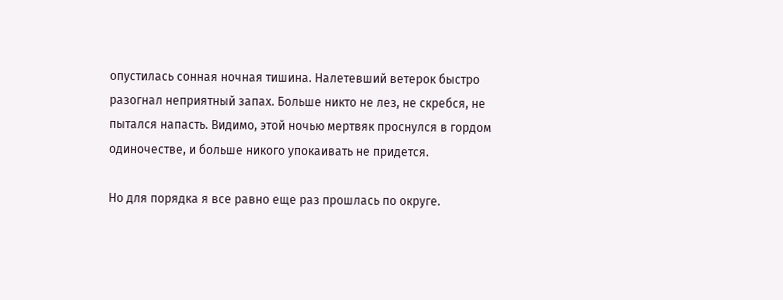опустилась сонная ночная тишина. Налетевший ветерок быстро разогнал неприятный запах. Больше никто не лез, не скребся, не пытался напасть. Видимо, этой ночью мертвяк проснулся в гордом одиночестве, и больше никого упокаивать не придется.

Но для порядка я все равно еще раз прошлась по округе.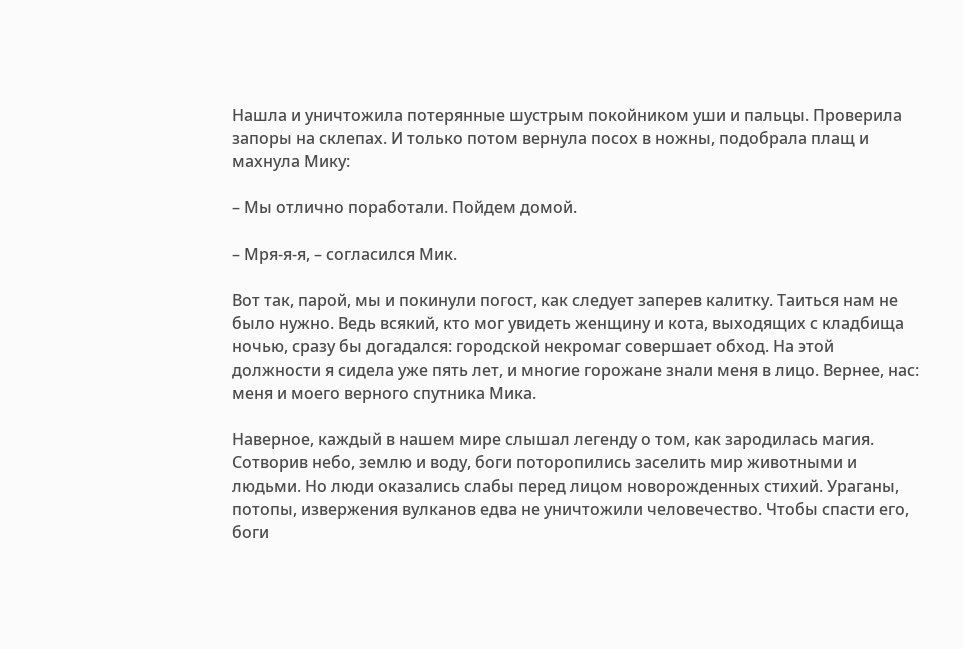Нашла и уничтожила потерянные шустрым покойником уши и пальцы. Проверила запоры на склепах. И только потом вернула посох в ножны, подобрала плащ и махнула Мику:

– Мы отлично поработали. Пойдем домой.

– Мря-я-я, – согласился Мик.

Вот так, парой, мы и покинули погост, как следует заперев калитку. Таиться нам не было нужно. Ведь всякий, кто мог увидеть женщину и кота, выходящих с кладбища ночью, сразу бы догадался: городской некромаг совершает обход. На этой должности я сидела уже пять лет, и многие горожане знали меня в лицо. Вернее, нас: меня и моего верного спутника Мика.

Наверное, каждый в нашем мире слышал легенду о том, как зародилась магия. Сотворив небо, землю и воду, боги поторопились заселить мир животными и людьми. Но люди оказались слабы перед лицом новорожденных стихий. Ураганы, потопы, извержения вулканов едва не уничтожили человечество. Чтобы спасти его, боги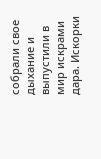собрали свое дыхание и выпустили в мир искрами дара. Искорки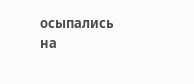осыпались на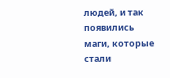людей, и так появились маги, которые стали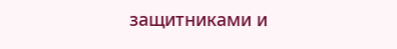защитниками и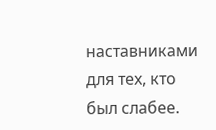наставниками для тех, кто был слабее.